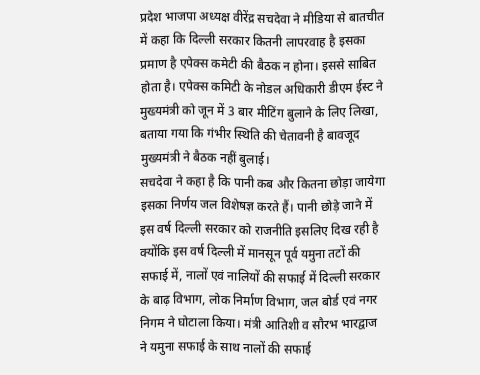प्रदेश भाजपा अध्यक्ष वीरेंद्र सचदेवा ने मीडिया से बातचीत में कहा कि दिल्ली सरकार कितनी लापरवाह है इसका प्रमाण है एपेक्स कमेटी की बैठक न होना। इससे साबित होता है। एपेक्स कमिटी के नोडल अधिकारी डीएम ईस्ट ने मुख्यमंत्री को जून में 3 बार मीटिंग बुलाने के लिए लिखा, बताया गया कि गंभीर स्थिति की चेतावनी है बावजूद मुख्यमंत्री ने बैठक नहीं बुलाई।
सचदेवा ने कहा है कि पानी कब और कितना छोड़ा जायेगा इसका निर्णय जल विशेषज्ञ करते हैं। पानी छोड़े जाने में इस वर्ष दिल्ली सरकार को राजनीति इसलिए दिख रही है क्योंकि इस वर्ष दिल्ली में मानसून पूर्व यमुना तटों की सफाई में, नालों एवं नालियों की सफाई में दिल्ली सरकार के बाढ़ विभाग, लोक निर्माण विभाग, जल बोर्ड एवं नगर निगम ने घोटाला किया। मंत्री आतिशी व सौरभ भारद्वाज ने यमुना सफाई के साथ नालों की सफाई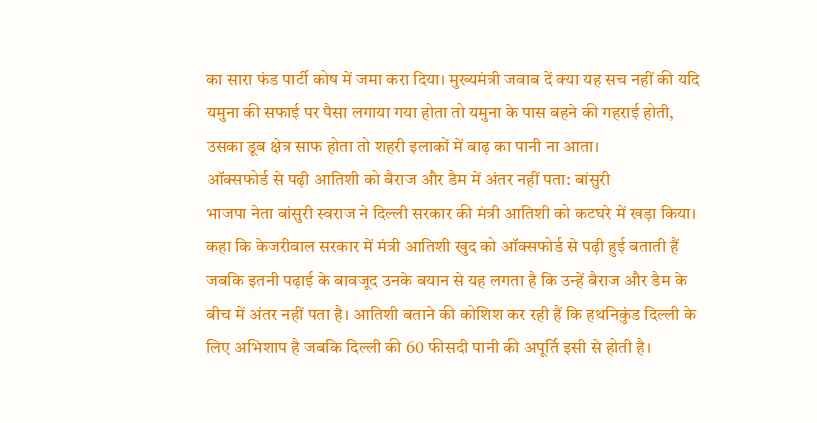का सारा फंड पार्टी कोष में जमा करा दिया। मुख्यमंत्री जवाब दें क्या यह सच नहीं की यदि यमुना की सफाई पर पैसा लगाया गया होता तो यमुना के पास बहने की गहराई होती, उसका डूब क्षेत्र साफ होता तो शहरी इलाकों में बाढ़ का पानी ना आता।
ऑक्सफोर्ड से पढ़ी आतिशी को बैराज और डैम में अंतर नहीं पता: बांसुरी
भाजपा नेता बांसुरी स्वराज ने दिल्ली सरकार की मंत्री आतिशी को कटघरे में खड़ा किया। कहा कि केजरीवाल सरकार में मंत्री आतिशी खुद को ऑक्सफोर्ड से पढ़ी हुई बताती हैं जबकि इतनी पढ़ाई के बावजूद उनके बयान से यह लगता है कि उन्हें बैराज और डैम के बीच में अंतर नहीं पता है। आतिशी बताने की कोशिश कर रही हैं कि हथनिकुंड दिल्ली के लिए अभिशाप है जबकि दिल्ली की 60 फीसदी पानी की अपूर्ति इसी से होती है।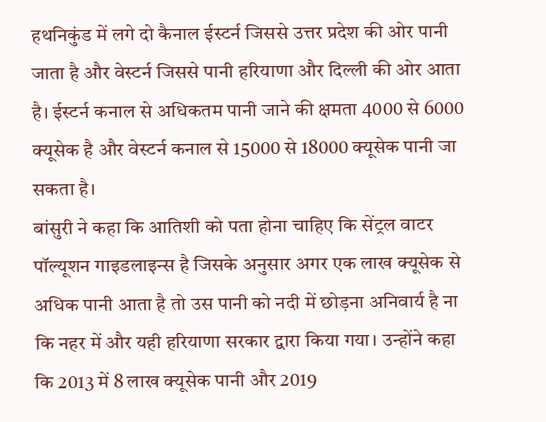हथनिकुंड में लगे दो कैनाल ईस्टर्न जिससे उत्तर प्रदेश की ओर पानी जाता है और वेस्टर्न जिससे पानी हरियाणा और दिल्ली की ओर आता है। ईस्टर्न कनाल से अधिकतम पानी जाने की क्षमता 4000 से 6000 क्यूसेक है और वेस्टर्न कनाल से 15000 से 18000 क्यूसेक पानी जा सकता है।
बांसुरी ने कहा कि आतिशी को पता होना चाहिए कि सेंट्रल वाटर पॉल्यूशन गाइडलाइन्स है जिसके अनुसार अगर एक लाख क्यूसेक से अधिक पानी आता है तो उस पानी को नदी में छोड़ना अनिवार्य है ना कि नहर में और यही हरियाणा सरकार द्वारा किया गया। उन्होंने कहा कि 2013 में 8 लाख क्यूसेक पानी और 2019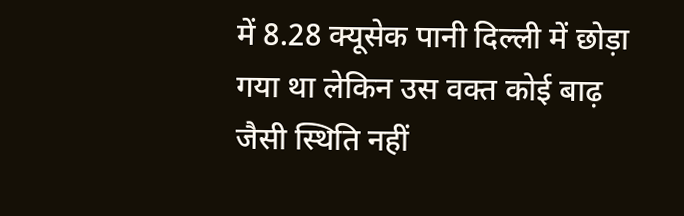में 8.28 क्यूसेक पानी दिल्ली में छोड़ा गया था लेकिन उस वक्त कोई बाढ़ जैसी स्थिति नहीं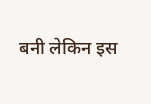बनी लेकिन इस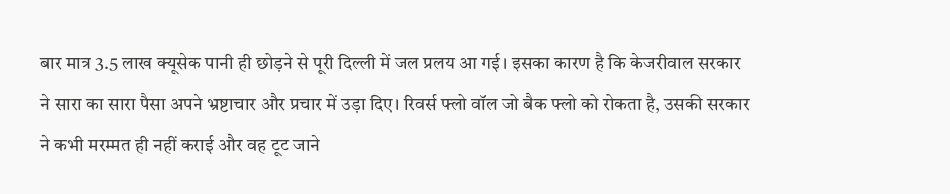बार मात्र 3.5 लाख क्यूसेक पानी ही छोड़ने से पूरी दिल्ली में जल प्रलय आ गई। इसका कारण है कि केजरीवाल सरकार ने सारा का सारा पैसा अपने भ्रष्टाचार और प्रचार में उड़ा दिए। रिवर्स फ्लो वॉल जो बैक फ्लो को रोकता है, उसकी सरकार ने कभी मरम्मत ही नहीं कराई और वह टूट जाने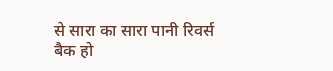से सारा का सारा पानी रिवर्स बैक हो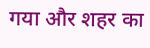गया और शहर का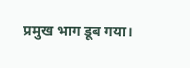प्रमुख भाग डूब गया।